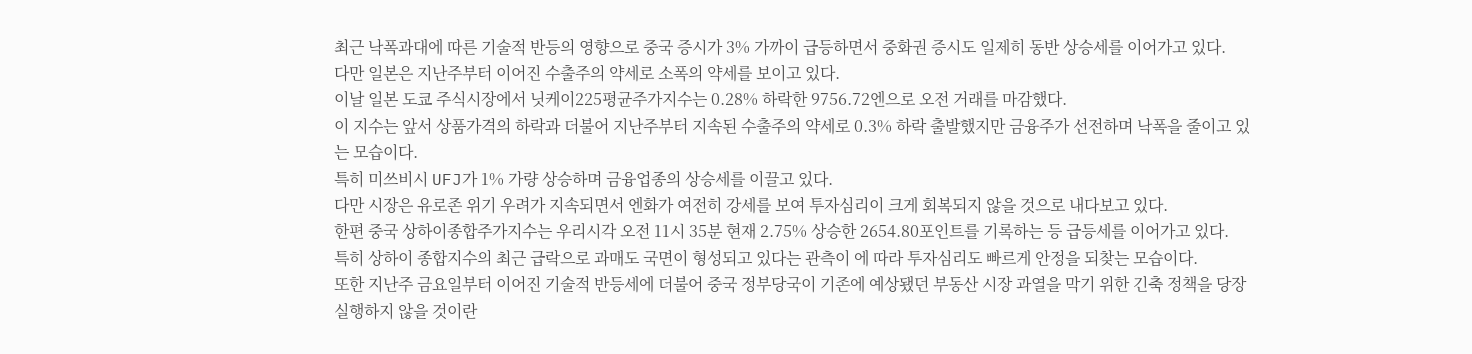최근 낙폭과대에 따른 기술적 반등의 영향으로 중국 증시가 3% 가까이 급등하면서 중화권 증시도 일제히 동반 상승세를 이어가고 있다.
다만 일본은 지난주부터 이어진 수출주의 약세로 소폭의 약세를 보이고 있다.
이날 일본 도쿄 주식시장에서 닛케이225평균주가지수는 0.28% 하락한 9756.72엔으로 오전 거래를 마감했다.
이 지수는 앞서 상품가격의 하락과 더불어 지난주부터 지속된 수출주의 약세로 0.3% 하락 출발했지만 금융주가 선전하며 낙폭을 줄이고 있는 모습이다.
특히 미쓰비시 UFJ가 1% 가량 상승하며 금융업종의 상승세를 이끌고 있다.
다만 시장은 유로존 위기 우려가 지속되면서 엔화가 여전히 강세를 보여 투자심리이 크게 회복되지 않을 것으로 내다보고 있다.
한편 중국 상하이종합주가지수는 우리시각 오전 11시 35분 현재 2.75% 상승한 2654.80포인트를 기록하는 등 급등세를 이어가고 있다.
특히 상하이 종합지수의 최근 급락으로 과매도 국면이 형성되고 있다는 관측이 에 따라 투자심리도 빠르게 안정을 되찾는 모습이다.
또한 지난주 금요일부터 이어진 기술적 반등세에 더불어 중국 정부당국이 기존에 예상됐던 부동산 시장 과열을 막기 위한 긴축 정책을 당장 실행하지 않을 것이란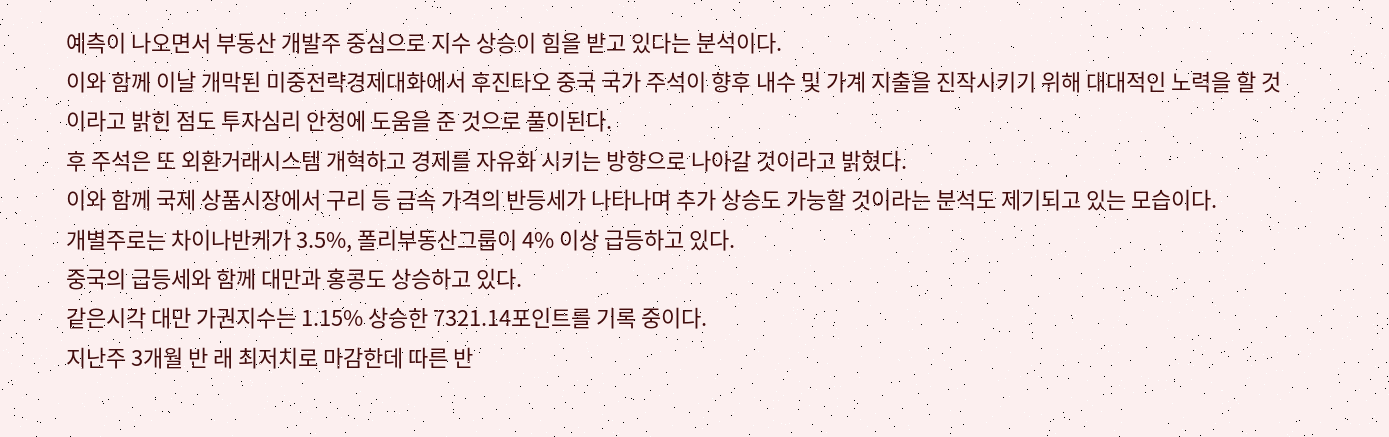예측이 나오면서 부동산 개발주 중심으로 지수 상승이 힘을 받고 있다는 분석이다.
이와 함께 이날 개막된 미중전략경제대화에서 후진타오 중국 국가 주석이 향후 내수 및 가계 지출을 진작시키기 위해 대대적인 노력을 할 것이라고 밝힌 점도 투자심리 안정에 도움을 준 것으로 풀이된다.
후 주석은 또 외환거래시스템 개혁하고 경제를 자유화 시키는 방향으로 나아갈 것이라고 밝혔다.
이와 함께 국제 상품시장에서 구리 등 금속 가격의 반등세가 나타나며 추가 상승도 가능할 것이라는 분석도 제기되고 있는 모습이다.
개별주로는 차이나반케가 3.5%, 폴리부동산그룹이 4% 이상 급등하고 있다.
중국의 급등세와 함께 대만과 홍콩도 상승하고 있다.
같은시각 대만 가권지수는 1.15% 상승한 7321.14포인트를 기록 중이다.
지난주 3개월 반 래 최저치로 마감한데 따른 반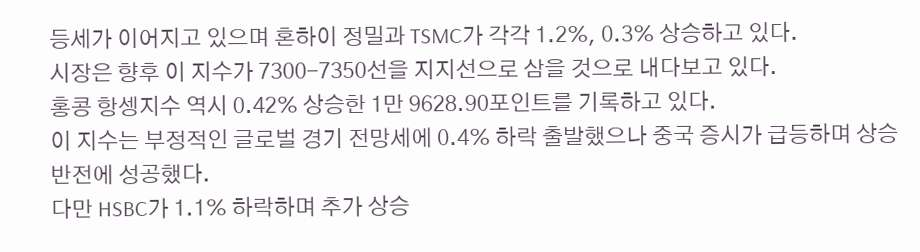등세가 이어지고 있으며 혼하이 정밀과 TSMC가 각각 1.2%, 0.3% 상승하고 있다.
시장은 향후 이 지수가 7300-7350선을 지지선으로 삼을 것으로 내다보고 있다.
홍콩 항셍지수 역시 0.42% 상승한 1만 9628.90포인트를 기록하고 있다.
이 지수는 부정적인 글로벌 경기 전망세에 0.4% 하락 출발했으나 중국 증시가 급등하며 상승 반전에 성공했다.
다만 HSBC가 1.1% 하락하며 추가 상승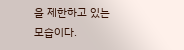을 제한하고 있는 모습이다.